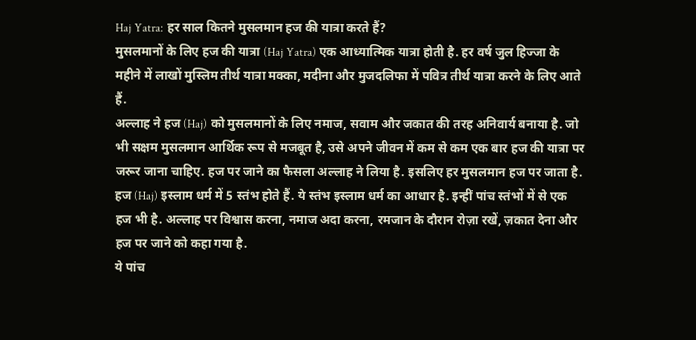Haj Yatra: हर साल कितने मुसलमान हज की यात्रा करते हैं?
मुसलमानों के लिए हज की यात्रा (Haj Yatra) एक आध्यात्मिक यात्रा होती है. हर वर्ष जुल हिज्जा के महीने में लाखों मुस्लिम तीर्थ यात्रा मक्का, मदीना और मुजदलिफा में पवित्र तीर्थ यात्रा करने के लिए आते हैं.
अल्लाह ने हज (Haj) को मुसलमानों के लिए नमाज, सवाम और जकात की तरह अनिवार्य बनाया है. जो भी सक्षम मुसलमान आर्थिक रूप से मजबूत है, उसे अपने जीवन में कम से कम एक बार हज की यात्रा पर जरूर जाना चाहिए. हज पर जाने का फैसला अल्लाह ने लिया है. इसलिए हर मुसलमान हज पर जाता है.
हज (Haj) इस्लाम धर्म में 5 स्तंभ होते हैं. ये स्तंभ इस्लाम धर्म का आधार है. इन्हीं पांच स्तंभों में से एक हज भी है. अल्लाह पर विश्वास करना, नमाज अदा करना, रमजान के दौरान रोज़ा रखें, ज़कात देना और हज पर जाने को कहा गया है.
ये पांच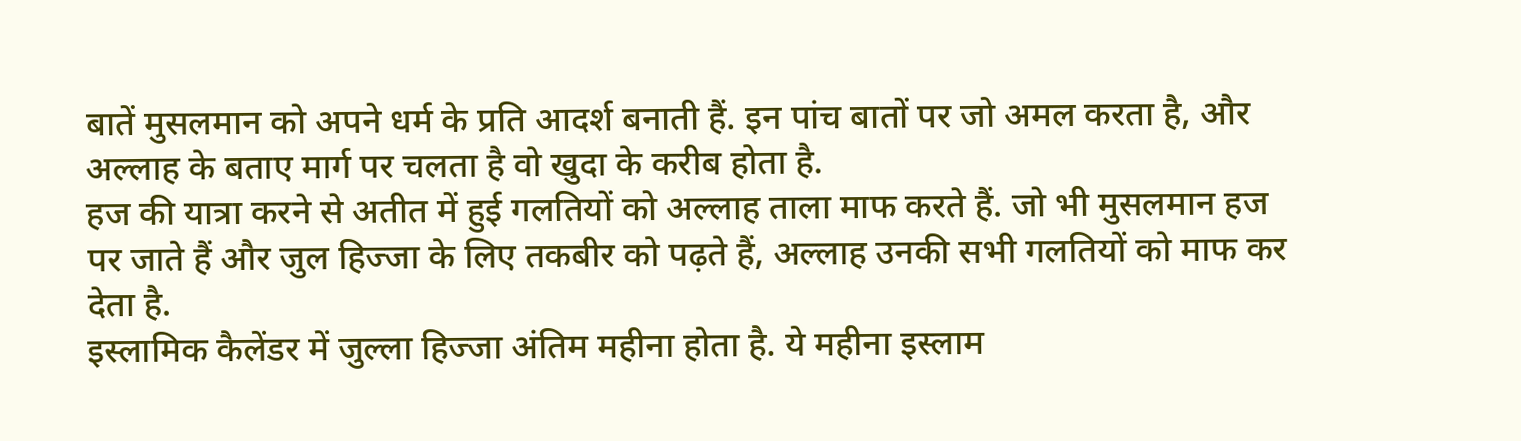बातें मुसलमान को अपने धर्म के प्रति आदर्श बनाती हैं. इन पांच बातों पर जो अमल करता है, और अल्लाह के बताए मार्ग पर चलता है वो खुदा के करीब होता है.
हज की यात्रा करने से अतीत में हुई गलतियों को अल्लाह ताला माफ करते हैं. जो भी मुसलमान हज पर जाते हैं और जुल हिज्जा के लिए तकबीर को पढ़ते हैं, अल्लाह उनकी सभी गलतियों को माफ कर देता है.
इस्लामिक कैलेंडर में जुल्ला हिज्जा अंतिम महीना होता है. ये महीना इस्लाम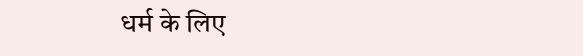धर्म के लिए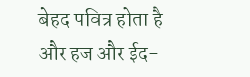बेहद पवित्र होता है और हज और ईद-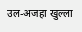उल-अजहा खुल्ला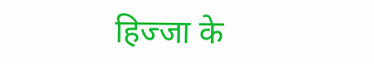हिज्जा के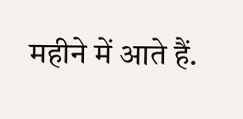महीने में आते हैं.